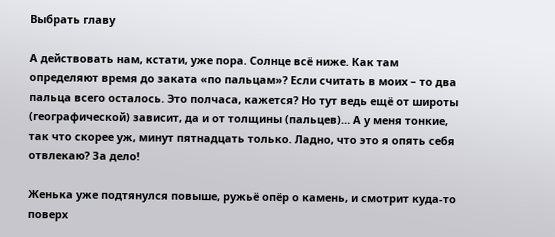Выбрать главу

А действовать нам, кстати, уже пора. Солнце всё ниже. Как там определяют время до заката «по пальцам»? Если считать в моих – то два пальца всего осталось. Это полчаса, кажется? Но тут ведь ещё от широты (географической) зависит, да и от толщины (пальцев)… А у меня тонкие, так что скорее уж, минут пятнадцать только. Ладно, что это я опять себя отвлекаю? За дело!

Женька уже подтянулся повыше, ружьё опёр о камень, и смотрит куда-то поверх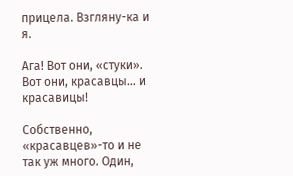прицела. Взгляну-ка и я.

Ага! Вот они, «стуки». Вот они, красавцы… и красавицы!

Собственно, «красавцев»-то и не так уж много. Один,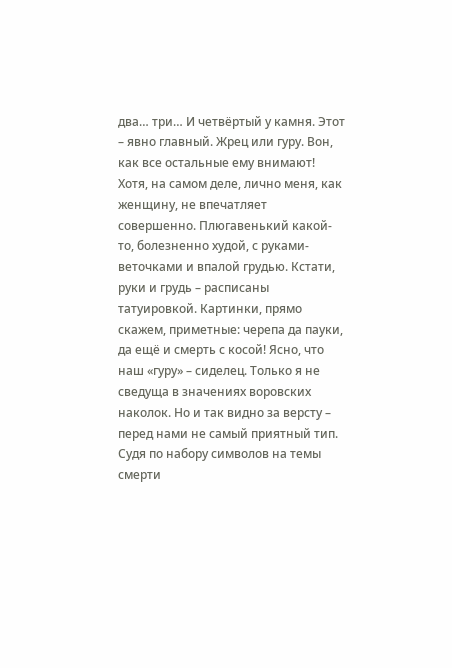два… три… И четвёртый у камня. Этот – явно главный. Жрец или гуру. Вон, как все остальные ему внимают! Хотя, на самом деле, лично меня, как женщину, не впечатляет совершенно. Плюгавенький какой-то, болезненно худой, с руками-веточками и впалой грудью. Кстати, руки и грудь – расписаны татуировкой. Картинки, прямо скажем, приметные: черепа да пауки, да ещё и смерть с косой! Ясно, что наш «гуру» – сиделец. Только я не сведуща в значениях воровских наколок. Но и так видно за версту – перед нами не самый приятный тип. Судя по набору символов на темы смерти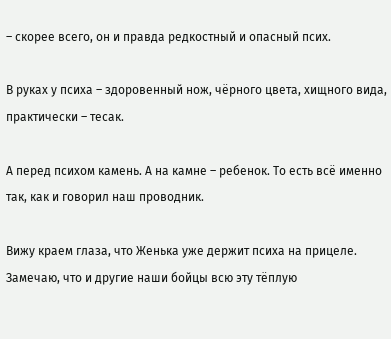– скорее всего, он и правда редкостный и опасный псих.

В руках у психа – здоровенный нож, чёрного цвета, хищного вида, практически – тесак.

А перед психом камень. А на камне – ребенок. То есть всё именно так, как и говорил наш проводник.

Вижу краем глаза, что Женька уже держит психа на прицеле. Замечаю, что и другие наши бойцы всю эту тёплую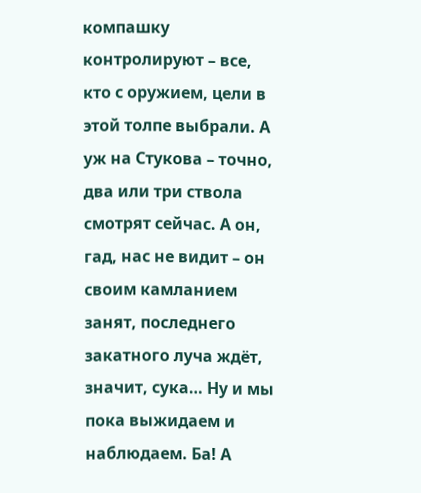компашку контролируют – все, кто с оружием, цели в этой толпе выбрали. А уж на Стукова – точно, два или три ствола смотрят сейчас. А он, гад, нас не видит – он своим камланием занят, последнего закатного луча ждёт, значит, сука… Ну и мы пока выжидаем и наблюдаем. Ба! А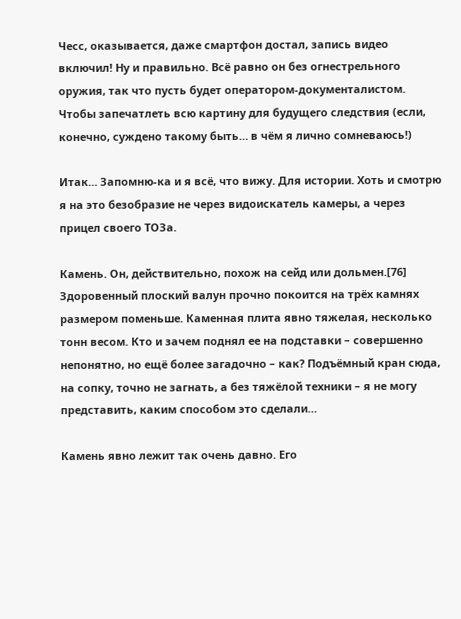Чесс, оказывается, даже смартфон достал, запись видео включил! Ну и правильно. Всё равно он без огнестрельного оружия, так что пусть будет оператором-документалистом. Чтобы запечатлеть всю картину для будущего следствия (если, конечно, суждено такому быть… в чём я лично сомневаюсь!)

Итак… Запомню-ка и я всё, что вижу. Для истории. Хоть и смотрю я на это безобразие не через видоискатель камеры, а через прицел своего ТОЗа.

Камень. Он, действительно, похож на сейд или дольмен.[76] Здоровенный плоский валун прочно покоится на трёх камнях размером поменьше. Каменная плита явно тяжелая, несколько тонн весом. Кто и зачем поднял ее на подставки – совершенно непонятно, но ещё более загадочно – как? Подъёмный кран сюда, на сопку, точно не загнать, а без тяжёлой техники – я не могу представить, каким способом это сделали…

Камень явно лежит так очень давно. Его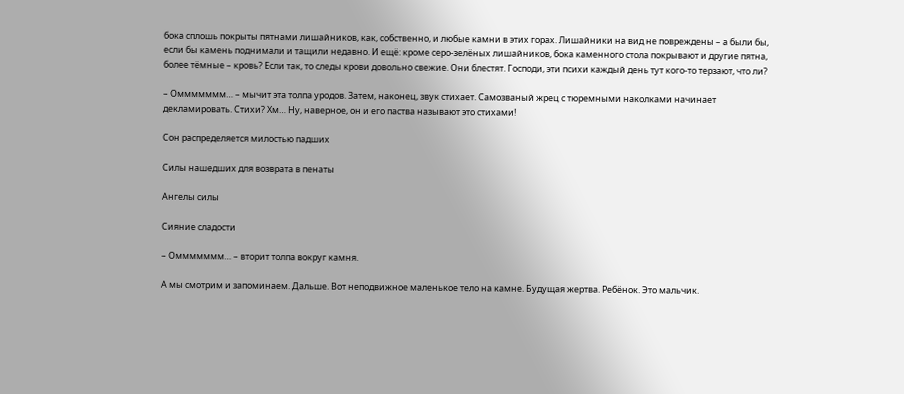бока сплошь покрыты пятнами лишайников, как, собственно, и любые камни в этих горах. Лишайники на вид не повреждены – а были бы, если бы камень поднимали и тащили недавно. И ещё: кроме серо-зелёных лишайников, бока каменного стола покрывают и другие пятна, более тёмные – кровь? Если так, то следы крови довольно свежие. Они блестят. Господи, эти психи каждый день тут кого-то терзают, что ли?

– Оммммммм… – мычит эта толпа уродов. Затем, наконец, звук стихает. Самозваный жрец с тюремными наколками начинает декламировать. Стихи? Хм… Ну, наверное, он и его паства называют это стихами!

Сон распределяется милостью падших

Силы нашедших для возврата в пенаты

Ангелы силы

Сияние сладости

– Оммммммм… – вторит толпа вокруг камня.

А мы смотрим и запоминаем. Дальше. Вот неподвижное маленькое тело на камне. Будущая жертва. Ребёнок. Это мальчик.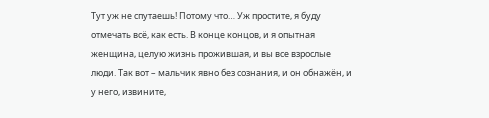Тут уж не спутаешь! Потому что… Уж простите, я буду отмечать всё, как есть. В конце концов, и я опытная женщина, целую жизнь прожившая, и вы все взрослые люди. Так вот – мальчик явно без сознания, и он обнажён, и у него, извините,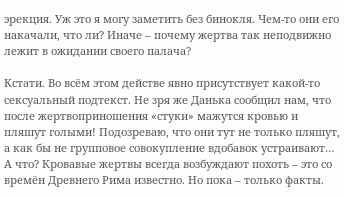эрекция. Уж это я могу заметить без бинокля. Чем-то они его накачали, что ли? Иначе – почему жертва так неподвижно лежит в ожидании своего палача?

Кстати. Во всём этом действе явно присутствует какой-то сексуальный подтекст. Не зря же Данька сообщил нам, что после жертвоприношения «стуки» мажутся кровью и пляшут голыми! Подозреваю, что они тут не только пляшут, а как бы не групповое совокупление вдобавок устраивают… А что? Кровавые жертвы всегда возбуждают похоть – это со времён Древнего Рима известно. Но пока – только факты.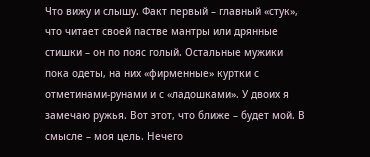Что вижу и слышу. Факт первый – главный «стук», что читает своей пастве мантры или дрянные стишки – он по пояс голый. Остальные мужики пока одеты, на них «фирменные» куртки с отметинами-рунами и с «ладошками». У двоих я замечаю ружья. Вот этот, что ближе – будет мой. В смысле – моя цель. Нечего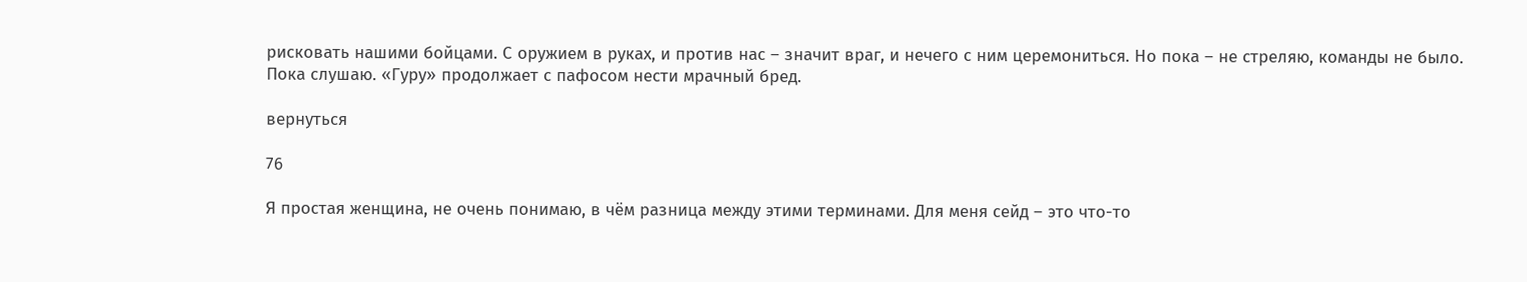рисковать нашими бойцами. С оружием в руках, и против нас – значит враг, и нечего с ним церемониться. Но пока – не стреляю, команды не было. Пока слушаю. «Гуру» продолжает с пафосом нести мрачный бред.

вернуться

76

Я простая женщина, не очень понимаю, в чём разница между этими терминами. Для меня сейд – это что-то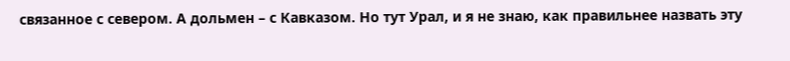связанное с севером. А дольмен – с Кавказом. Но тут Урал, и я не знаю, как правильнее назвать эту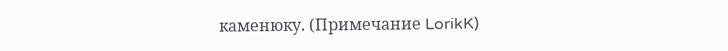каменюку. (Примечание LorikK)